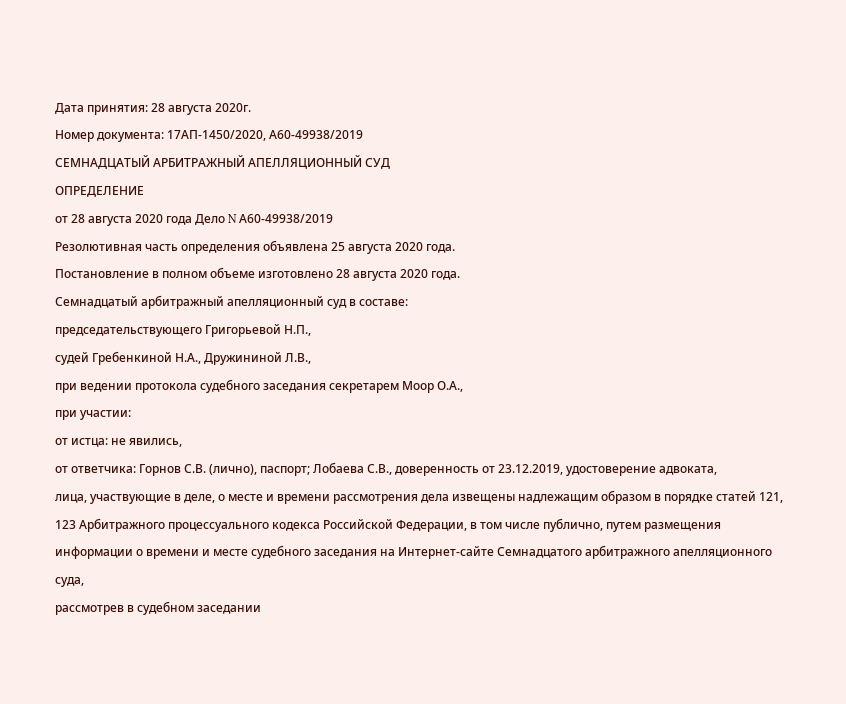Дата принятия: 28 августа 2020г.
Номер документа: 17АП-1450/2020, А60-49938/2019
СЕМНАДЦАТЫЙ АРБИТРАЖНЫЙ АПЕЛЛЯЦИОННЫЙ СУД
ОПРЕДЕЛЕНИЕ
от 28 августа 2020 года Дело N А60-49938/2019
Резолютивная часть определения объявлена 25 августа 2020 года.
Постановление в полном объеме изготовлено 28 августа 2020 года.
Семнадцатый арбитражный апелляционный суд в составе:
председательствующего Григорьевой Н.П.,
судей Гребенкиной Н.А., Дружининой Л.В.,
при ведении протокола судебного заседания секретарем Моор О.А.,
при участии:
от истца: не явились,
от ответчика: Горнов С.В. (лично), паспорт; Лобаева С.В., доверенность от 23.12.2019, удостоверение адвоката,
лица, участвующие в деле, о месте и времени рассмотрения дела извещены надлежащим образом в порядке статей 121, 123 Арбитражного процессуального кодекса Российской Федерации, в том числе публично, путем размещения информации о времени и месте судебного заседания на Интернет-сайте Семнадцатого арбитражного апелляционного суда,
рассмотрев в судебном заседании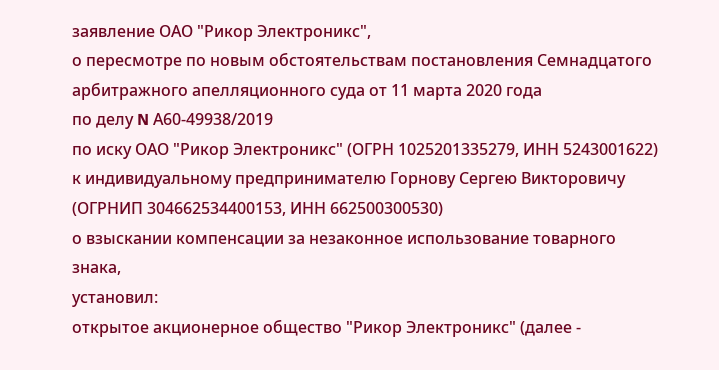заявление ОАО "Рикор Электроникс",
о пересмотре по новым обстоятельствам постановления Семнадцатого арбитражного апелляционного суда от 11 марта 2020 года
по делу N А60-49938/2019
по иску ОАО "Рикор Электроникс" (ОГРН 1025201335279, ИНН 5243001622)
к индивидуальному предпринимателю Горнову Сергею Викторовичу
(ОГРНИП 304662534400153, ИНН 662500300530)
о взыскании компенсации за незаконное использование товарного знака,
установил:
открытое акционерное общество "Рикор Электроникс" (далее -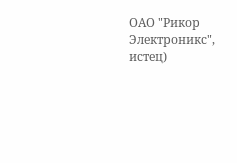ОАО "Рикор Электроникс", истец)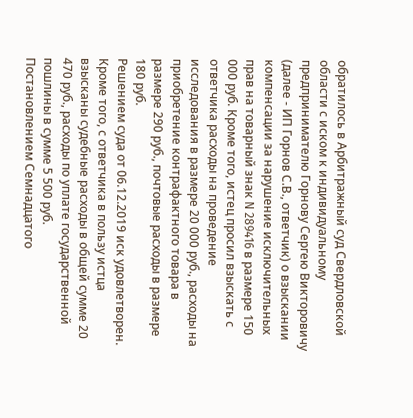обратилось в Арбитражный суд Свердловской области с иском к индивидуальному предпринимателю Горнову Сергею Викторовичу (далее - ИП Горнов С.В., ответчик) о взыскании компенсации за нарушение исключительных прав на товарный знак N 289416 в размере 150 000 руб. Кроме того, истец просил взыскать с ответчика расходы на проведение исследования в размере 20 000 руб., расходы на приобретение контрафактного товара в размере 290 руб., почтовые расходы в размере 180 руб.
Решением суда от 06.12.2019 иск удовлетворен. Кроме того, с ответчика в пользу истца взысканы судебные расходы в общей сумме 20 470 руб., расходы по уплате государственной пошлины в сумме 5 500 руб.
Постановлением Семнадцатого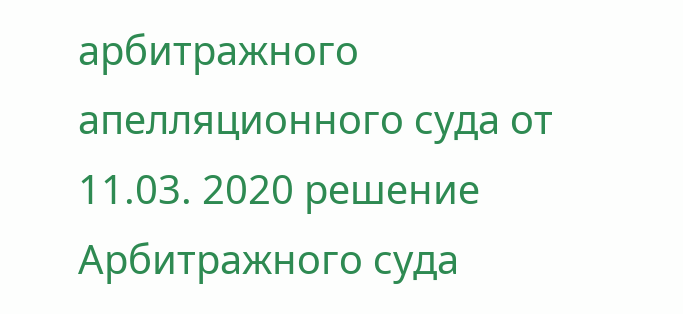арбитражного апелляционного суда от 11.03. 2020 решение Арбитражного суда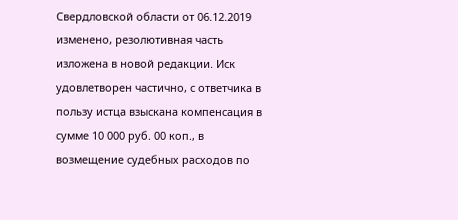Свердловской области от 06.12.2019 изменено, резолютивная часть изложена в новой редакции. Иск удовлетворен частично, с ответчика в пользу истца взыскана компенсация в сумме 10 000 руб. 00 коп., в возмещение судебных расходов по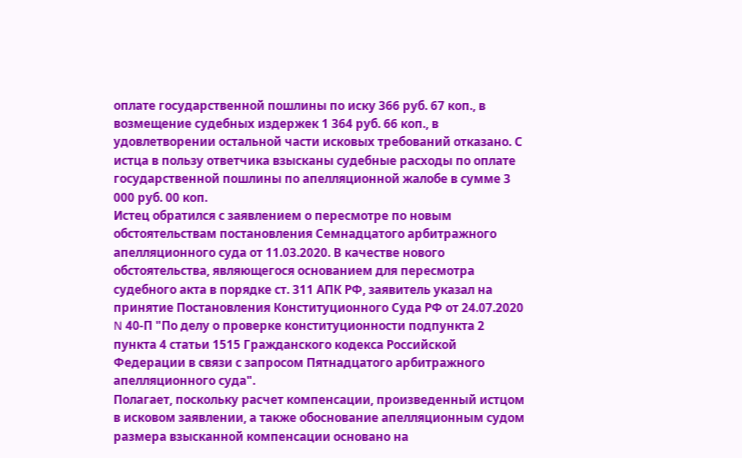оплате государственной пошлины по иску 366 руб. 67 коп., в возмещение судебных издержек 1 364 руб. 66 коп., в удовлетворении остальной части исковых требований отказано. С истца в пользу ответчика взысканы судебные расходы по оплате государственной пошлины по апелляционной жалобе в сумме 3 000 руб. 00 коп.
Истец обратился с заявлением о пересмотре по новым обстоятельствам постановления Семнадцатого арбитражного апелляционного суда от 11.03.2020. В качестве нового обстоятельства, являющегося основанием для пересмотра судебного акта в порядке ст. 311 АПК РФ, заявитель указал на принятие Постановления Конституционного Суда РФ от 24.07.2020 N 40-П "По делу о проверке конституционности подпункта 2 пункта 4 статьи 1515 Гражданского кодекса Российской Федерации в связи с запросом Пятнадцатого арбитражного апелляционного суда".
Полагает, поскольку расчет компенсации, произведенный истцом в исковом заявлении, а также обоснование апелляционным судом размера взысканной компенсации основано на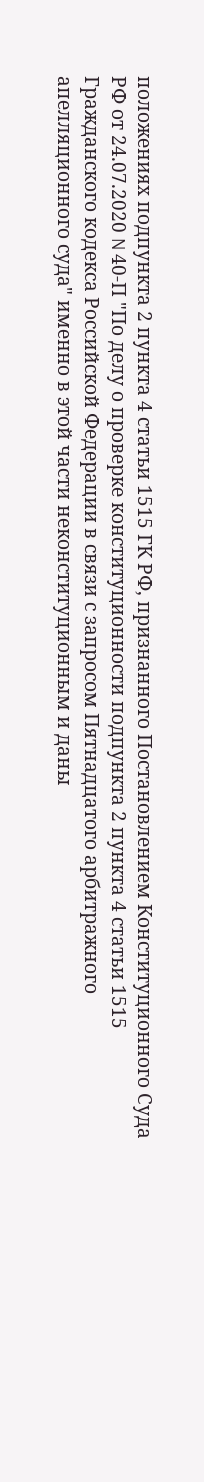положениях подпункта 2 пункта 4 статьи 1515 ГК РФ, признанного Постановлением Конституционного Суда РФ от 24.07.2020 N 40-П "По делу о проверке конституционности подпункта 2 пункта 4 статьи 1515 Гражданского кодекса Российской Федерации в связи с запросом Пятнадцатого арбитражного апелляционного суда" именно в этой части неконституционным и даны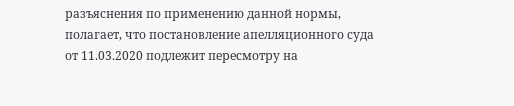разъяснения по применению данной нормы, полагает, что постановление апелляционного суда от 11.03.2020 подлежит пересмотру на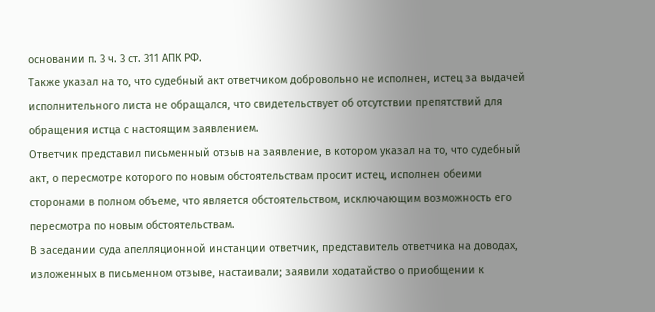основании п. 3 ч. 3 ст. 311 АПК РФ.
Также указал на то, что судебный акт ответчиком добровольно не исполнен, истец за выдачей исполнительного листа не обращался, что свидетельствует об отсутствии препятствий для обращения истца с настоящим заявлением.
Ответчик представил письменный отзыв на заявление, в котором указал на то, что судебный акт, о пересмотре которого по новым обстоятельствам просит истец, исполнен обеими сторонами в полном объеме, что является обстоятельством, исключающим возможность его пересмотра по новым обстоятельствам.
В заседании суда апелляционной инстанции ответчик, представитель ответчика на доводах, изложенных в письменном отзыве, настаивали; заявили ходатайство о приобщении к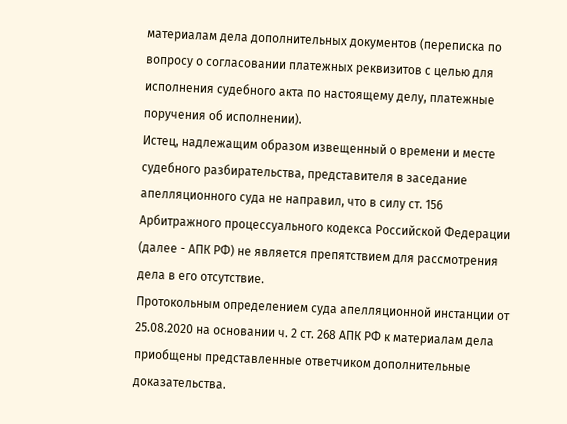материалам дела дополнительных документов (переписка по вопросу о согласовании платежных реквизитов с целью для исполнения судебного акта по настоящему делу, платежные поручения об исполнении).
Истец, надлежащим образом извещенный о времени и месте судебного разбирательства, представителя в заседание апелляционного суда не направил, что в силу ст. 156 Арбитражного процессуального кодекса Российской Федерации (далее - АПК РФ) не является препятствием для рассмотрения дела в его отсутствие.
Протокольным определением суда апелляционной инстанции от 25.08.2020 на основании ч. 2 ст. 268 АПК РФ к материалам дела приобщены представленные ответчиком дополнительные доказательства.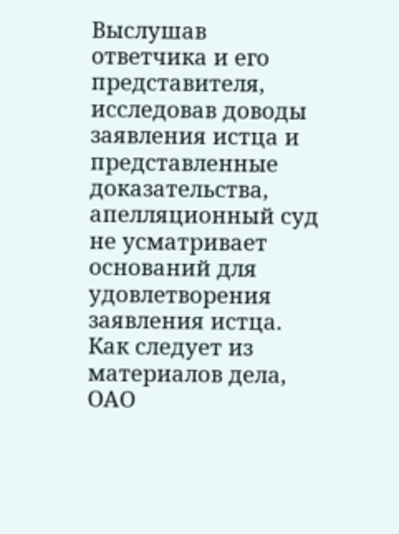Выслушав ответчика и его представителя, исследовав доводы заявления истца и представленные доказательства, апелляционный суд не усматривает оснований для удовлетворения заявления истца.
Как следует из материалов дела, ОАО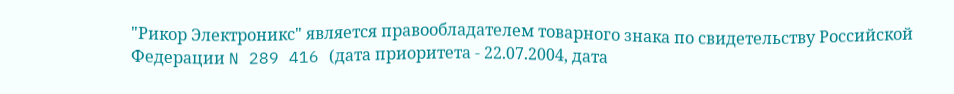"Рикор Электроникс" является правообладателем товарного знака по свидетельству Российской Федерации N 289 416 (дата приоритета - 22.07.2004, дата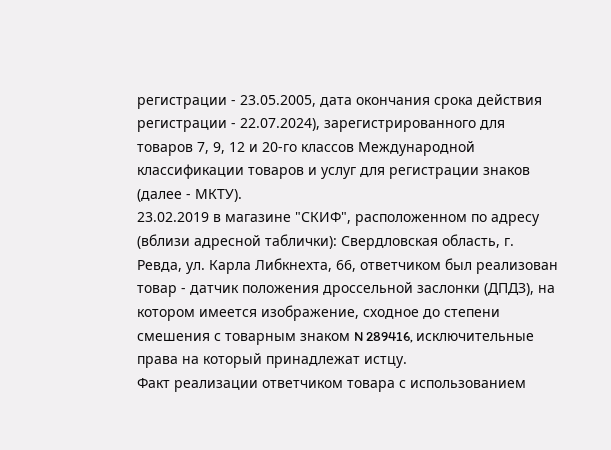регистрации - 23.05.2005, дата окончания срока действия регистрации - 22.07.2024), зарегистрированного для товаров 7, 9, 12 и 20-го классов Международной классификации товаров и услуг для регистрации знаков (далее - МКТУ).
23.02.2019 в магазине "СКИФ", расположенном по адресу (вблизи адресной таблички): Свердловская область, г. Ревда, ул. Карла Либкнехта, 66, ответчиком был реализован товар - датчик положения дроссельной заслонки (ДПДЗ), на котором имеется изображение, сходное до степени смешения с товарным знаком N 289416, исключительные права на который принадлежат истцу.
Факт реализации ответчиком товара с использованием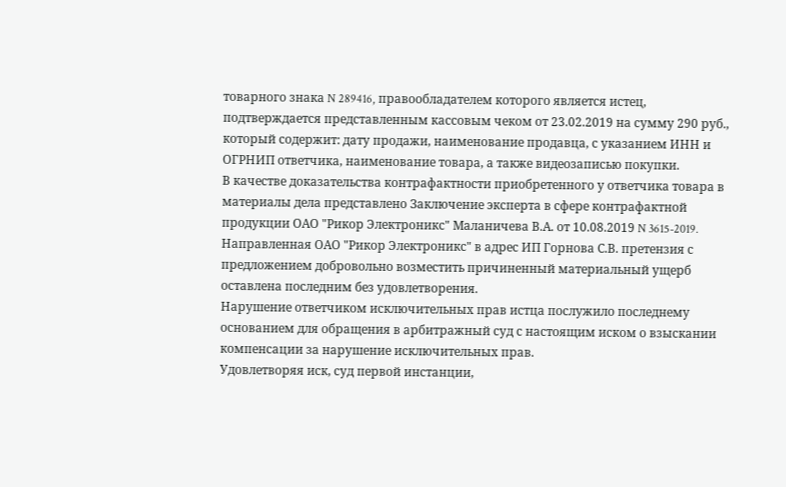товарного знака N 289416, правообладателем которого является истец, подтверждается представленным кассовым чеком от 23.02.2019 на сумму 290 руб., который содержит: дату продажи, наименование продавца, с указанием ИНН и ОГРНИП ответчика, наименование товара, а также видеозаписью покупки.
В качестве доказательства контрафактности приобретенного у ответчика товара в материалы дела представлено Заключение эксперта в сфере контрафактной продукции ОАО "Рикор Электроникс" Маланичева В.А. от 10.08.2019 N 3615-2019.
Направленная ОАО "Рикор Электроникс" в адрес ИП Горнова С.В. претензия с предложением добровольно возместить причиненный материальный ущерб оставлена последним без удовлетворения.
Нарушение ответчиком исключительных прав истца послужило последнему основанием для обращения в арбитражный суд с настоящим иском о взыскании компенсации за нарушение исключительных прав.
Удовлетворяя иск, суд первой инстанции,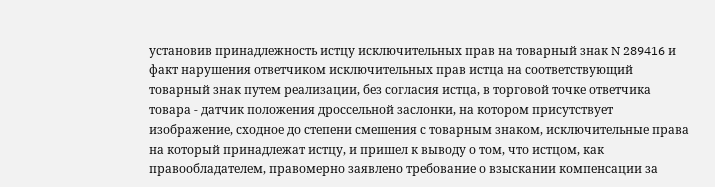установив принадлежность истцу исключительных прав на товарный знак N 289416 и факт нарушения ответчиком исключительных прав истца на соответствующий товарный знак путем реализации, без согласия истца, в торговой точке ответчика товара - датчик положения дроссельной заслонки, на котором присутствует изображение, сходное до степени смешения с товарным знаком, исключительные права на который принадлежат истцу, и пришел к выводу о том, что истцом, как правообладателем, правомерно заявлено требование о взыскании компенсации за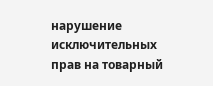нарушение исключительных прав на товарный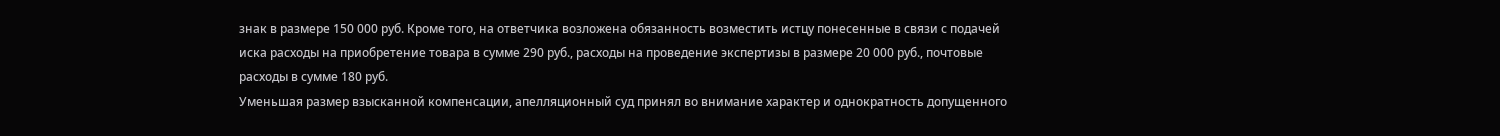знак в размере 150 000 руб. Кроме того, на ответчика возложена обязанность возместить истцу понесенные в связи с подачей иска расходы на приобретение товара в сумме 290 руб., расходы на проведение экспертизы в размере 20 000 руб., почтовые расходы в сумме 180 руб.
Уменьшая размер взысканной компенсации, апелляционный суд принял во внимание характер и однократность допущенного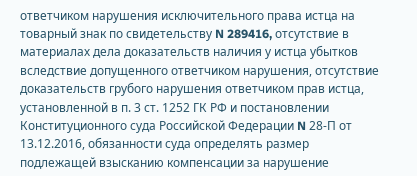ответчиком нарушения исключительного права истца на товарный знак по свидетельству N 289416, отсутствие в материалах дела доказательств наличия у истца убытков вследствие допущенного ответчиком нарушения, отсутствие доказательств грубого нарушения ответчиком прав истца, установленной в п. 3 ст. 1252 ГК РФ и постановлении Конституционного суда Российской Федерации N 28-П от 13.12.2016, обязанности суда определять размер подлежащей взысканию компенсации за нарушение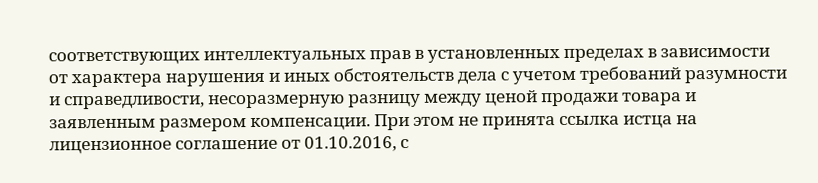соответствующих интеллектуальных прав в установленных пределах в зависимости от характера нарушения и иных обстоятельств дела с учетом требований разумности и справедливости, несоразмерную разницу между ценой продажи товара и заявленным размером компенсации. При этом не принята ссылка истца на лицензионное соглашение от 01.10.2016, с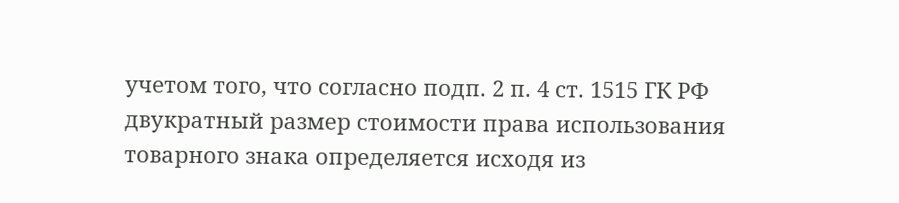учетом того, что согласно подп. 2 п. 4 ст. 1515 ГК РФ двукратный размер стоимости права использования товарного знака определяется исходя из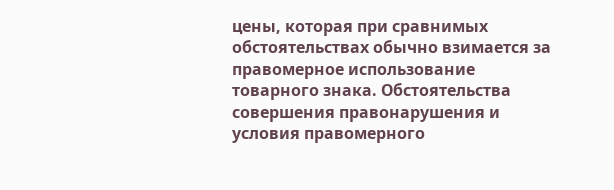цены, которая при сравнимых обстоятельствах обычно взимается за правомерное использование товарного знака. Обстоятельства совершения правонарушения и условия правомерного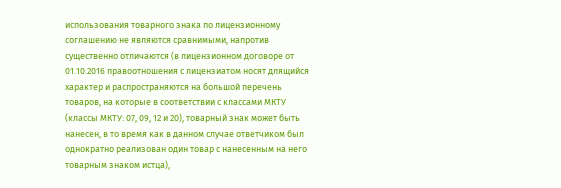использования товарного знака по лицензионному соглашению не являются сравнимыми, напротив существенно отличаются (в лицензионном договоре от 01.10.2016 правоотношения с лицензиатом носят длящийся характер и распространяются на большой перечень товаров, на которые в соответствии с классами МКТУ (классы МКТУ: 07, 09, 12 и 20), товарный знак может быть нанесен, в то время как в данном случае ответчиком был однократно реализован один товар с нанесенным на него товарным знаком истца),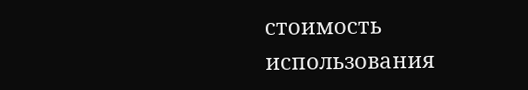стоимость использования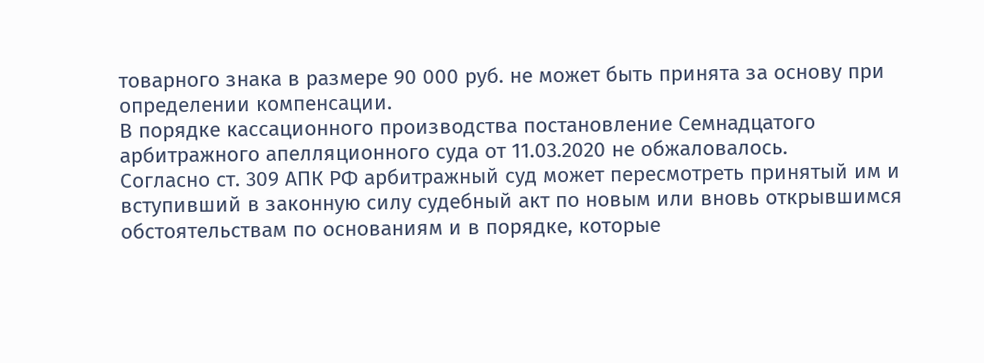товарного знака в размере 90 000 руб. не может быть принята за основу при определении компенсации.
В порядке кассационного производства постановление Семнадцатого арбитражного апелляционного суда от 11.03.2020 не обжаловалось.
Согласно ст. 309 АПК РФ арбитражный суд может пересмотреть принятый им и вступивший в законную силу судебный акт по новым или вновь открывшимся обстоятельствам по основаниям и в порядке, которые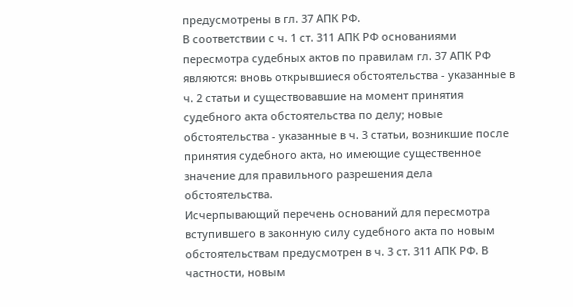предусмотрены в гл. 37 АПК РФ.
В соответствии с ч. 1 ст. 311 АПК РФ основаниями пересмотра судебных актов по правилам гл. 37 АПК РФ являются: вновь открывшиеся обстоятельства - указанные в ч. 2 статьи и существовавшие на момент принятия судебного акта обстоятельства по делу; новые обстоятельства - указанные в ч. 3 статьи, возникшие после принятия судебного акта, но имеющие существенное значение для правильного разрешения дела обстоятельства.
Исчерпывающий перечень оснований для пересмотра вступившего в законную силу судебного акта по новым обстоятельствам предусмотрен в ч. 3 ст. 311 АПК РФ. В частности, новым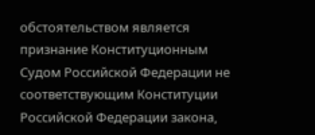обстоятельством является признание Конституционным Судом Российской Федерации не соответствующим Конституции Российской Федерации закона,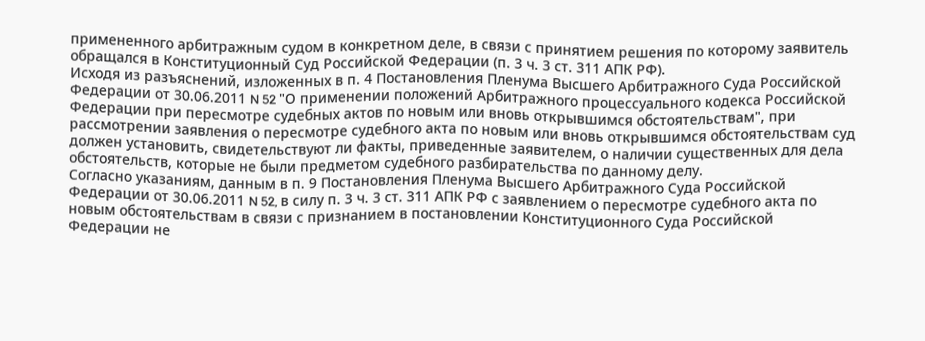примененного арбитражным судом в конкретном деле, в связи с принятием решения по которому заявитель обращался в Конституционный Суд Российской Федерации (п. 3 ч. 3 ст. 311 АПК РФ).
Исходя из разъяснений, изложенных в п. 4 Постановления Пленума Высшего Арбитражного Суда Российской Федерации от 30.06.2011 N 52 "О применении положений Арбитражного процессуального кодекса Российской Федерации при пересмотре судебных актов по новым или вновь открывшимся обстоятельствам", при рассмотрении заявления о пересмотре судебного акта по новым или вновь открывшимся обстоятельствам суд должен установить, свидетельствуют ли факты, приведенные заявителем, о наличии существенных для дела обстоятельств, которые не были предметом судебного разбирательства по данному делу.
Согласно указаниям, данным в п. 9 Постановления Пленума Высшего Арбитражного Суда Российской Федерации от 30.06.2011 N 52, в силу п. 3 ч. 3 ст. 311 АПК РФ с заявлением о пересмотре судебного акта по новым обстоятельствам в связи с признанием в постановлении Конституционного Суда Российской Федерации не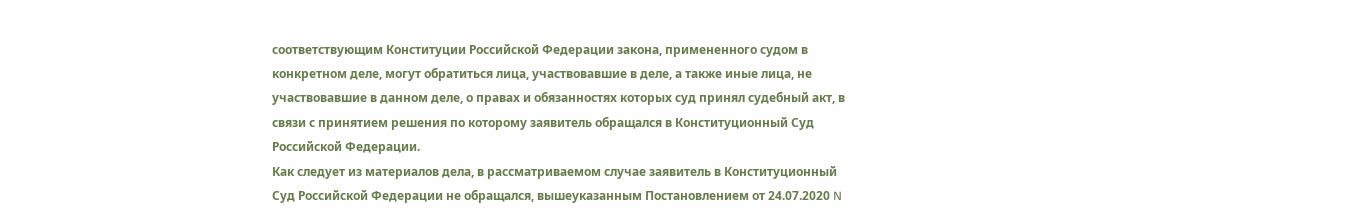соответствующим Конституции Российской Федерации закона, примененного судом в конкретном деле, могут обратиться лица, участвовавшие в деле, а также иные лица, не участвовавшие в данном деле, о правах и обязанностях которых суд принял судебный акт, в связи с принятием решения по которому заявитель обращался в Конституционный Суд Российской Федерации.
Как следует из материалов дела, в рассматриваемом случае заявитель в Конституционный Суд Российской Федерации не обращался, вышеуказанным Постановлением от 24.07.2020 N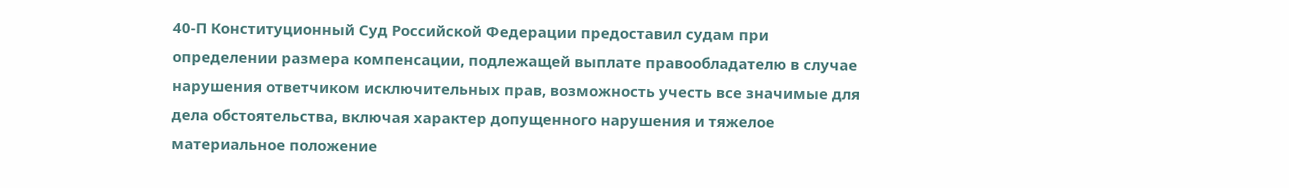40-П Конституционный Суд Российской Федерации предоставил судам при определении размера компенсации, подлежащей выплате правообладателю в случае нарушения ответчиком исключительных прав, возможность учесть все значимые для дела обстоятельства, включая характер допущенного нарушения и тяжелое материальное положение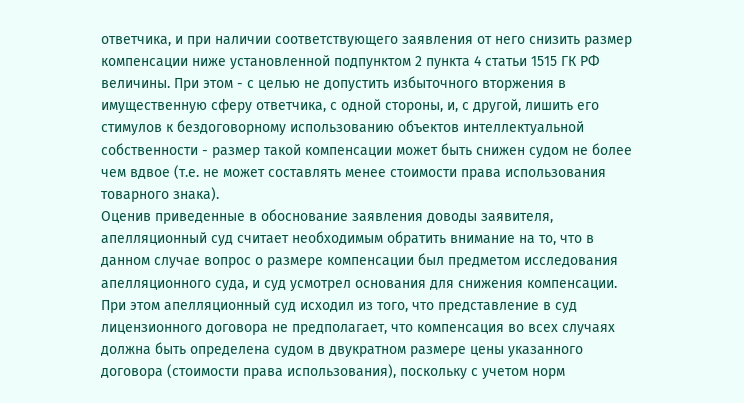ответчика, и при наличии соответствующего заявления от него снизить размер компенсации ниже установленной подпунктом 2 пункта 4 статьи 1515 ГК РФ величины. При этом - с целью не допустить избыточного вторжения в имущественную сферу ответчика, с одной стороны, и, с другой, лишить его стимулов к бездоговорному использованию объектов интеллектуальной собственности - размер такой компенсации может быть снижен судом не более чем вдвое (т.е. не может составлять менее стоимости права использования товарного знака).
Оценив приведенные в обоснование заявления доводы заявителя, апелляционный суд считает необходимым обратить внимание на то, что в данном случае вопрос о размере компенсации был предметом исследования апелляционного суда, и суд усмотрел основания для снижения компенсации.
При этом апелляционный суд исходил из того, что представление в суд лицензионного договора не предполагает, что компенсация во всех случаях должна быть определена судом в двукратном размере цены указанного договора (стоимости права использования), поскольку с учетом норм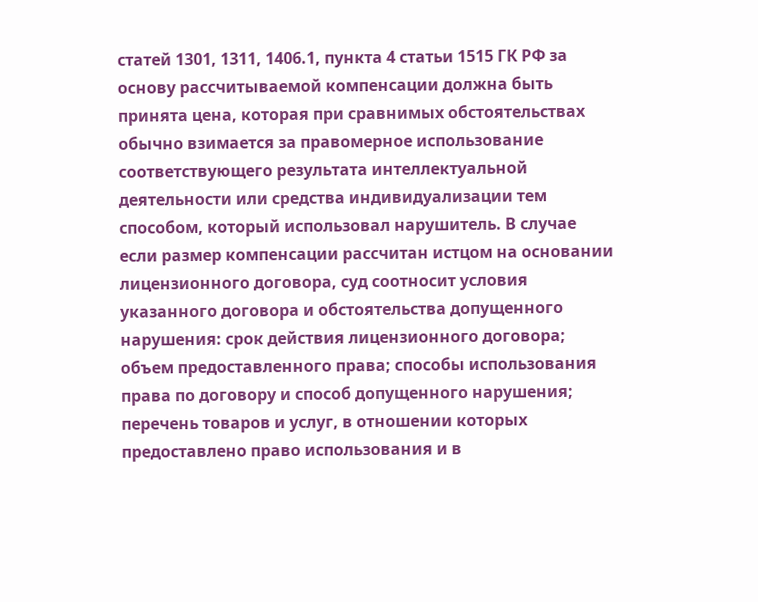статей 1301, 1311, 1406.1, пункта 4 статьи 1515 ГК РФ за основу рассчитываемой компенсации должна быть принята цена, которая при сравнимых обстоятельствах обычно взимается за правомерное использование соответствующего результата интеллектуальной деятельности или средства индивидуализации тем способом, который использовал нарушитель. В случае если размер компенсации рассчитан истцом на основании лицензионного договора, суд соотносит условия указанного договора и обстоятельства допущенного нарушения: срок действия лицензионного договора; объем предоставленного права; способы использования права по договору и способ допущенного нарушения; перечень товаров и услуг, в отношении которых предоставлено право использования и в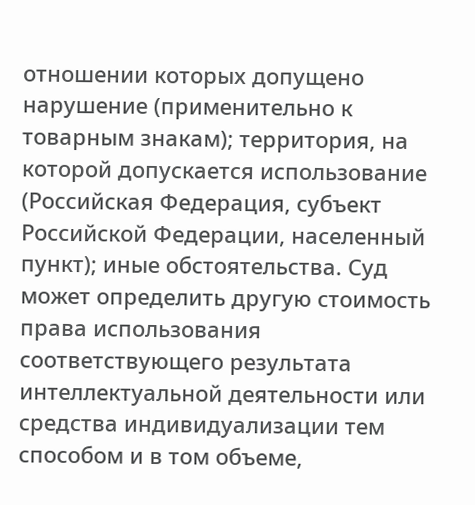отношении которых допущено нарушение (применительно к товарным знакам); территория, на которой допускается использование (Российская Федерация, субъект Российской Федерации, населенный пункт); иные обстоятельства. Суд может определить другую стоимость права использования соответствующего результата интеллектуальной деятельности или средства индивидуализации тем способом и в том объеме,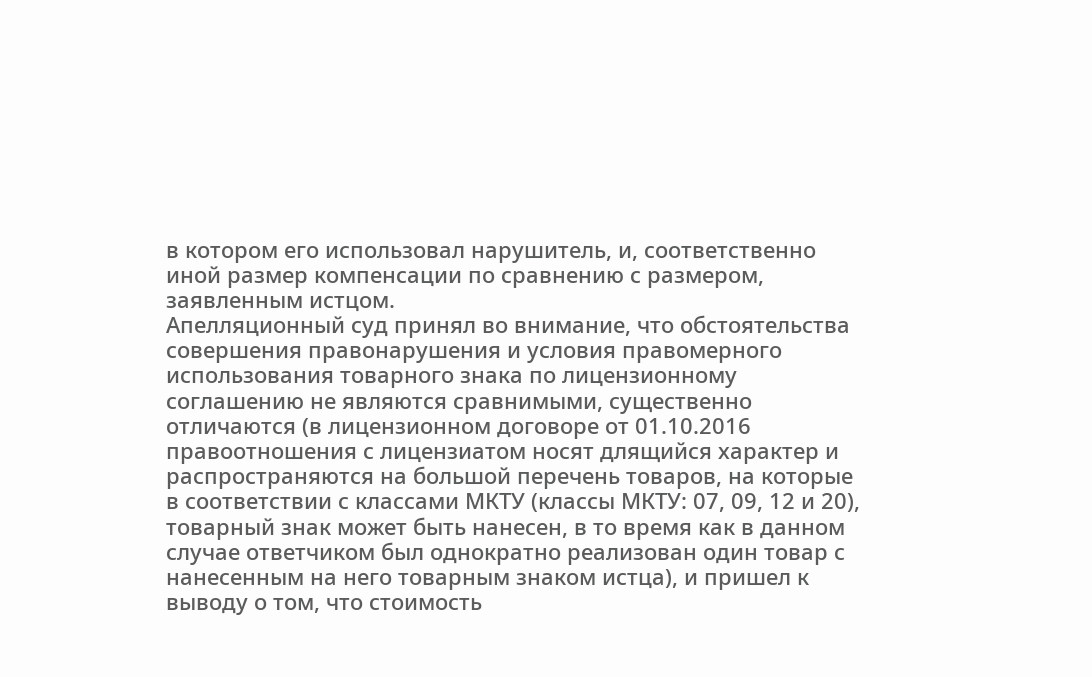в котором его использовал нарушитель, и, соответственно иной размер компенсации по сравнению с размером, заявленным истцом.
Апелляционный суд принял во внимание, что обстоятельства совершения правонарушения и условия правомерного использования товарного знака по лицензионному соглашению не являются сравнимыми, существенно отличаются (в лицензионном договоре от 01.10.2016 правоотношения с лицензиатом носят длящийся характер и распространяются на большой перечень товаров, на которые в соответствии с классами МКТУ (классы МКТУ: 07, 09, 12 и 20), товарный знак может быть нанесен, в то время как в данном случае ответчиком был однократно реализован один товар с нанесенным на него товарным знаком истца), и пришел к выводу о том, что стоимость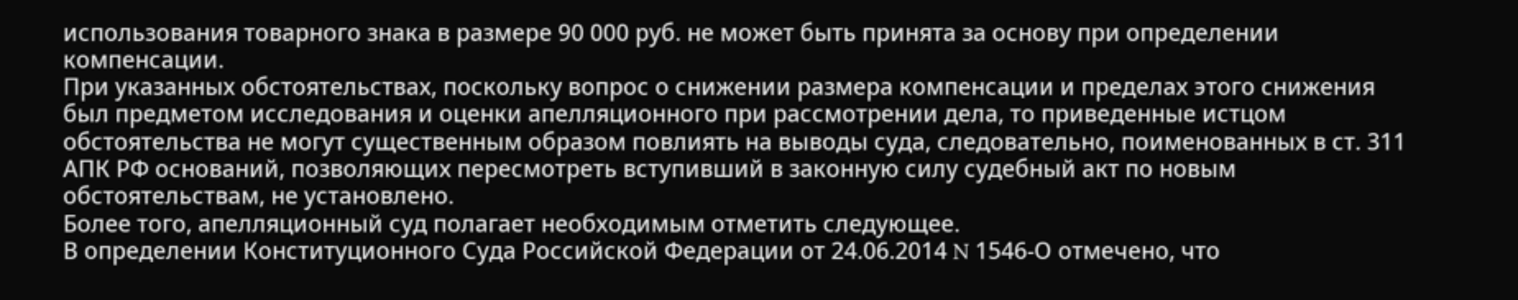использования товарного знака в размере 90 000 руб. не может быть принята за основу при определении компенсации.
При указанных обстоятельствах, поскольку вопрос о снижении размера компенсации и пределах этого снижения был предметом исследования и оценки апелляционного при рассмотрении дела, то приведенные истцом обстоятельства не могут существенным образом повлиять на выводы суда, следовательно, поименованных в ст. 311 АПК РФ оснований, позволяющих пересмотреть вступивший в законную силу судебный акт по новым обстоятельствам, не установлено.
Более того, апелляционный суд полагает необходимым отметить следующее.
В определении Конституционного Суда Российской Федерации от 24.06.2014 N 1546-О отмечено, что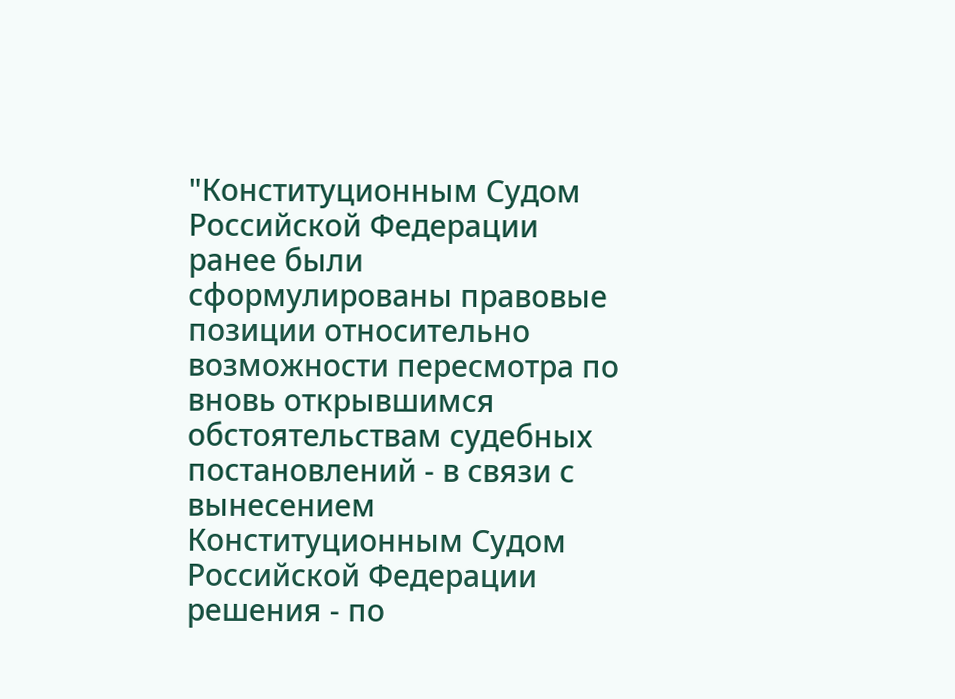"Конституционным Судом Российской Федерации ранее были сформулированы правовые позиции относительно возможности пересмотра по вновь открывшимся обстоятельствам судебных постановлений - в связи с вынесением Конституционным Судом Российской Федерации решения - по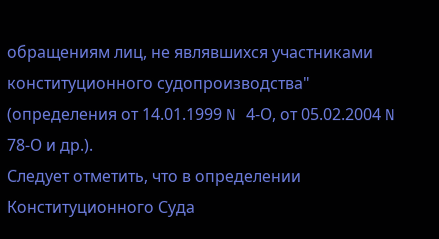обращениям лиц, не являвшихся участниками конституционного судопроизводства" (определения от 14.01.1999 N 4-О, от 05.02.2004 N 78-О и др.).
Следует отметить, что в определении Конституционного Суда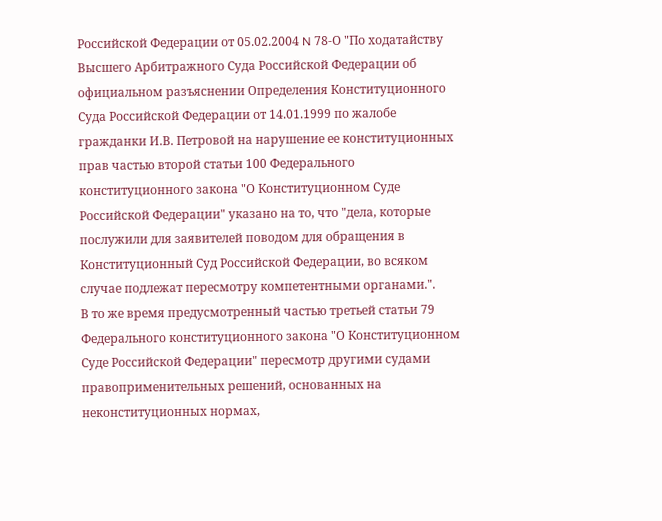Российской Федерации от 05.02.2004 N 78-О "По ходатайству Высшего Арбитражного Суда Российской Федерации об официальном разъяснении Определения Конституционного Суда Российской Федерации от 14.01.1999 по жалобе гражданки И.В. Петровой на нарушение ее конституционных прав частью второй статьи 100 Федерального конституционного закона "О Конституционном Суде Российской Федерации" указано на то, что "дела, которые послужили для заявителей поводом для обращения в Конституционный Суд Российской Федерации, во всяком случае подлежат пересмотру компетентными органами.".
В то же время предусмотренный частью третьей статьи 79 Федерального конституционного закона "О Конституционном Суде Российской Федерации" пересмотр другими судами правоприменительных решений, основанных на неконституционных нормах,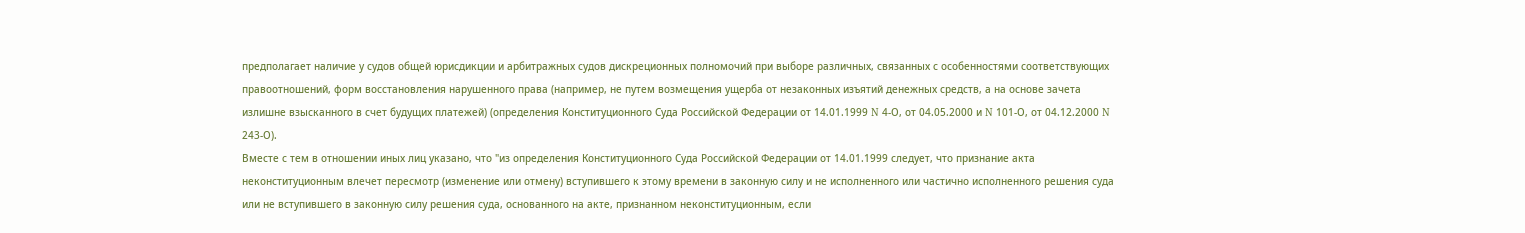предполагает наличие у судов общей юрисдикции и арбитражных судов дискреционных полномочий при выборе различных, связанных с особенностями соответствующих правоотношений, форм восстановления нарушенного права (например, не путем возмещения ущерба от незаконных изъятий денежных средств, а на основе зачета излишне взысканного в счет будущих платежей) (определения Конституционного Суда Российской Федерации от 14.01.1999 N 4-О, от 04.05.2000 и N 101-О, от 04.12.2000 N 243-О).
Вместе с тем в отношении иных лиц указано, что "из определения Конституционного Суда Российской Федерации от 14.01.1999 следует, что признание акта неконституционным влечет пересмотр (изменение или отмену) вступившего к этому времени в законную силу и не исполненного или частично исполненного решения суда или не вступившего в законную силу решения суда, основанного на акте, признанном неконституционным, если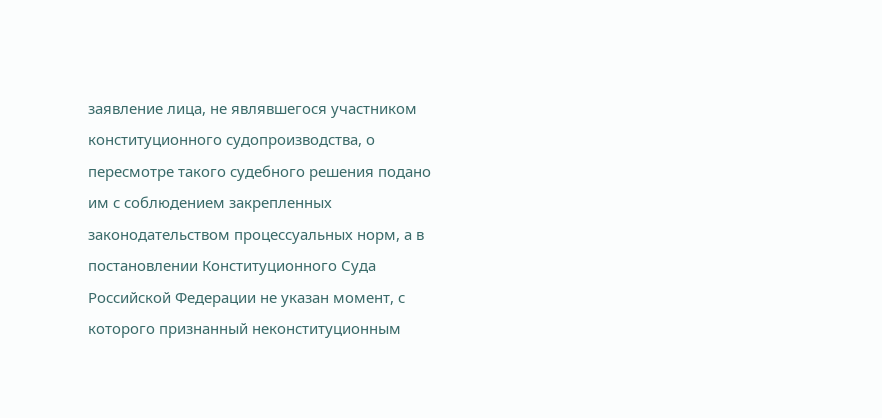заявление лица, не являвшегося участником конституционного судопроизводства, о пересмотре такого судебного решения подано им с соблюдением закрепленных законодательством процессуальных норм, а в постановлении Конституционного Суда Российской Федерации не указан момент, с которого признанный неконституционным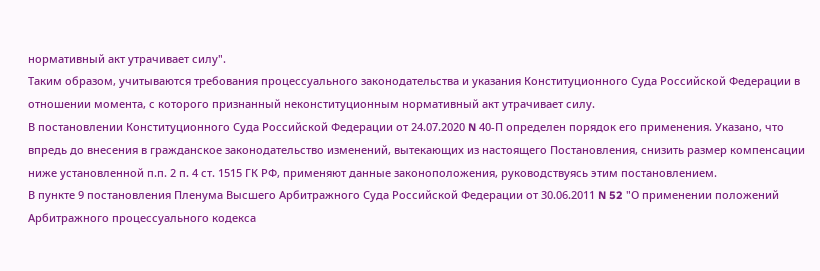нормативный акт утрачивает силу".
Таким образом, учитываются требования процессуального законодательства и указания Конституционного Суда Российской Федерации в отношении момента, с которого признанный неконституционным нормативный акт утрачивает силу.
В постановлении Конституционного Суда Российской Федерации от 24.07.2020 N 40-П определен порядок его применения. Указано, что впредь до внесения в гражданское законодательство изменений, вытекающих из настоящего Постановления, снизить размер компенсации ниже установленной п.п. 2 п. 4 ст. 1515 ГК РФ, применяют данные законоположения, руководствуясь этим постановлением.
В пункте 9 постановления Пленума Высшего Арбитражного Суда Российской Федерации от 30.06.2011 N 52 "О применении положений Арбитражного процессуального кодекса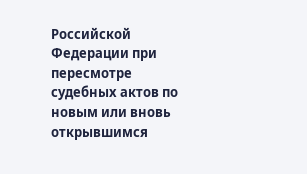Российской Федерации при пересмотре судебных актов по новым или вновь открывшимся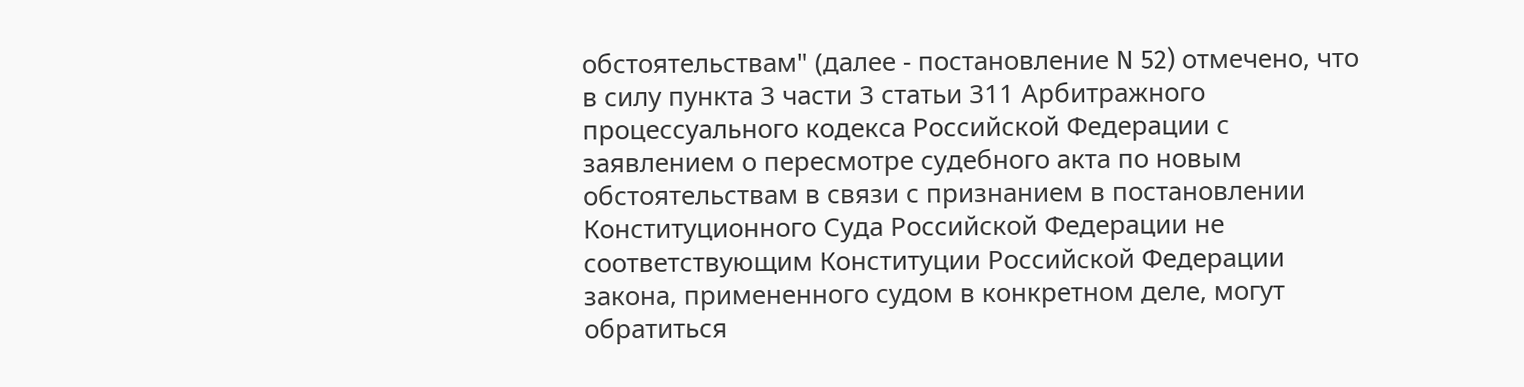обстоятельствам" (далее - постановление N 52) отмечено, что в силу пункта 3 части 3 статьи 311 Арбитражного процессуального кодекса Российской Федерации с заявлением о пересмотре судебного акта по новым обстоятельствам в связи с признанием в постановлении Конституционного Суда Российской Федерации не соответствующим Конституции Российской Федерации закона, примененного судом в конкретном деле, могут обратиться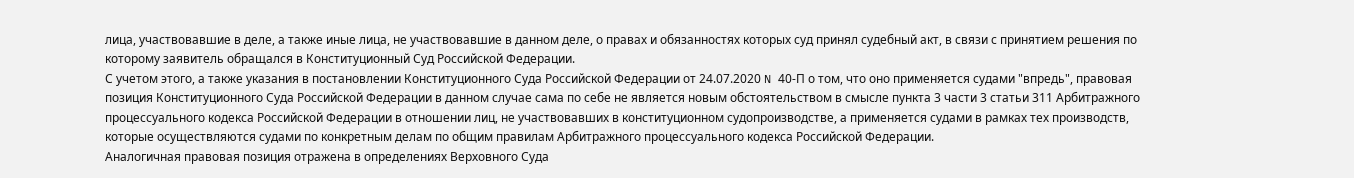лица, участвовавшие в деле, а также иные лица, не участвовавшие в данном деле, о правах и обязанностях которых суд принял судебный акт, в связи с принятием решения по которому заявитель обращался в Конституционный Суд Российской Федерации.
С учетом этого, а также указания в постановлении Конституционного Суда Российской Федерации от 24.07.2020 N 40-П о том, что оно применяется судами "впредь", правовая позиция Конституционного Суда Российской Федерации в данном случае сама по себе не является новым обстоятельством в смысле пункта 3 части 3 статьи 311 Арбитражного процессуального кодекса Российской Федерации в отношении лиц, не участвовавших в конституционном судопроизводстве, а применяется судами в рамках тех производств, которые осуществляются судами по конкретным делам по общим правилам Арбитражного процессуального кодекса Российской Федерации.
Аналогичная правовая позиция отражена в определениях Верховного Суда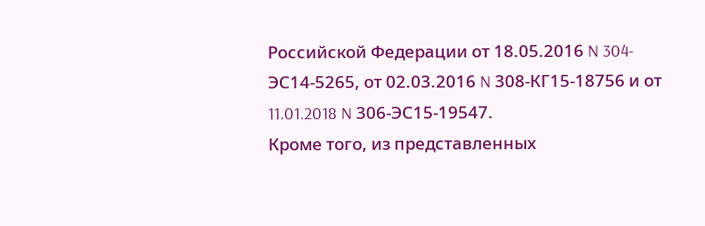Российской Федерации от 18.05.2016 N 304-ЭС14-5265, от 02.03.2016 N 308-КГ15-18756 и от 11.01.2018 N 306-ЭС15-19547.
Кроме того, из представленных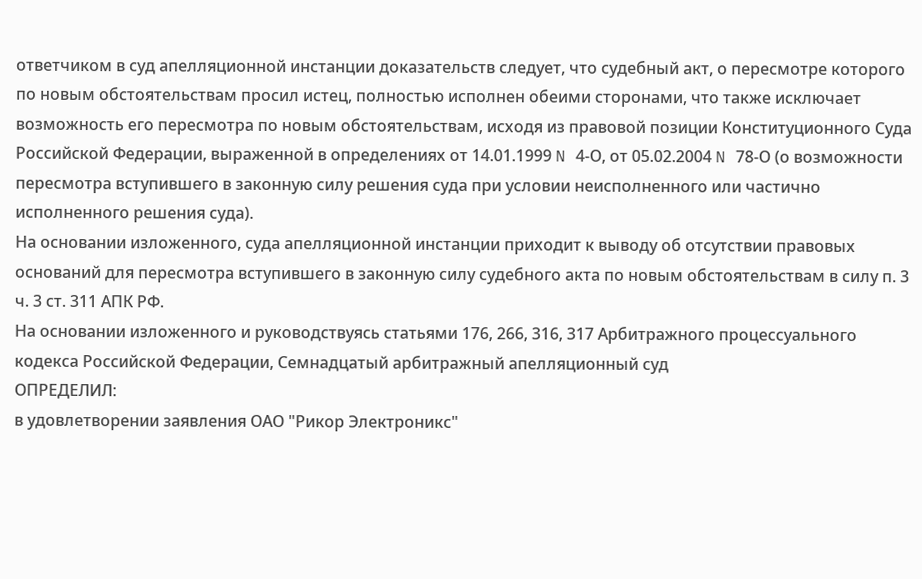ответчиком в суд апелляционной инстанции доказательств следует, что судебный акт, о пересмотре которого по новым обстоятельствам просил истец, полностью исполнен обеими сторонами, что также исключает возможность его пересмотра по новым обстоятельствам, исходя из правовой позиции Конституционного Суда Российской Федерации, выраженной в определениях от 14.01.1999 N 4-О, от 05.02.2004 N 78-О (о возможности пересмотра вступившего в законную силу решения суда при условии неисполненного или частично исполненного решения суда).
На основании изложенного, суда апелляционной инстанции приходит к выводу об отсутствии правовых оснований для пересмотра вступившего в законную силу судебного акта по новым обстоятельствам в силу п. 3 ч. 3 ст. 311 АПК РФ.
На основании изложенного и руководствуясь статьями 176, 266, 316, 317 Арбитражного процессуального кодекса Российской Федерации, Семнадцатый арбитражный апелляционный суд
ОПРЕДЕЛИЛ:
в удовлетворении заявления ОАО "Рикор Электроникс"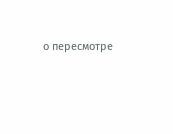о пересмотре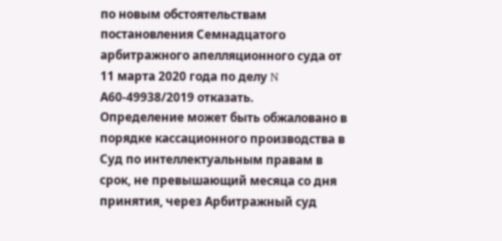по новым обстоятельствам постановления Семнадцатого арбитражного апелляционного суда от 11 марта 2020 года по делу N А60-49938/2019 отказать.
Определение может быть обжаловано в порядке кассационного производства в Суд по интеллектуальным правам в срок, не превышающий месяца со дня принятия, через Арбитражный суд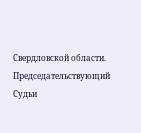Свердловской области.
Председательствующий
Судьи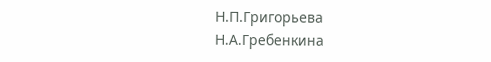Н.П.Григорьева
Н.А.Гребенкина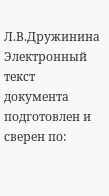Л.В.Дружинина
Электронный текст документа
подготовлен и сверен по: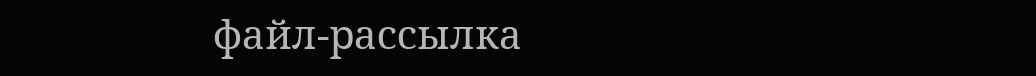файл-рассылка